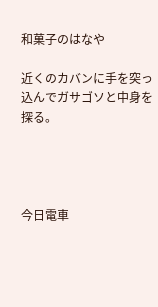和菓子のはなや

近くのカバンに手を突っ込んでガサゴソと中身を探る。




今日電車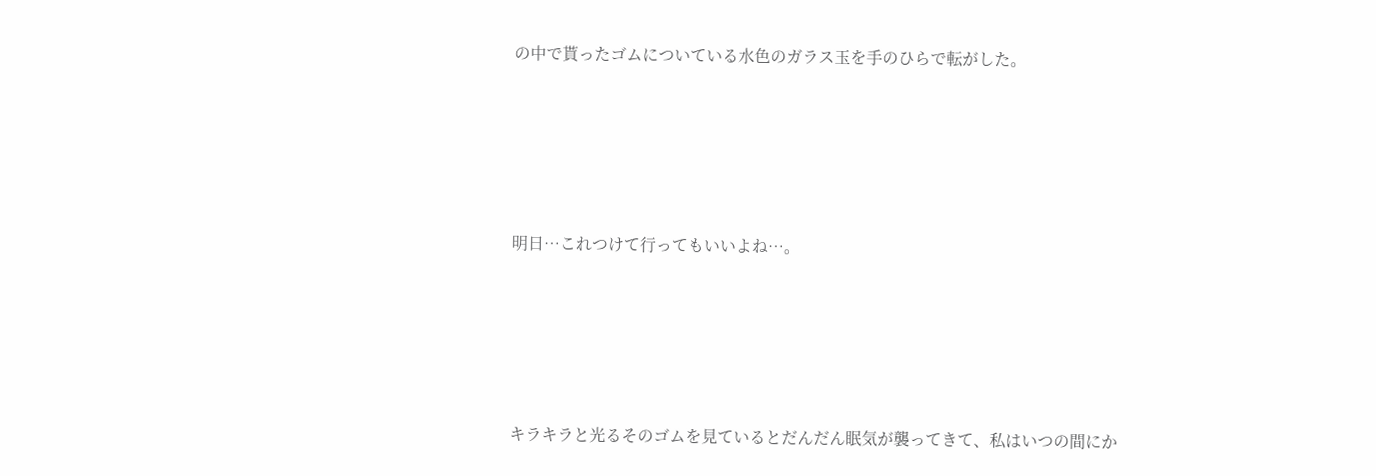の中で貰ったゴムについている水色のガラス玉を手のひらで転がした。





明日…これつけて行ってもいいよね…。





キラキラと光るそのゴムを見ているとだんだん眠気が襲ってきて、私はいつの間にか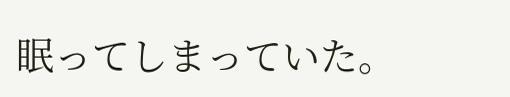眠ってしまっていた。